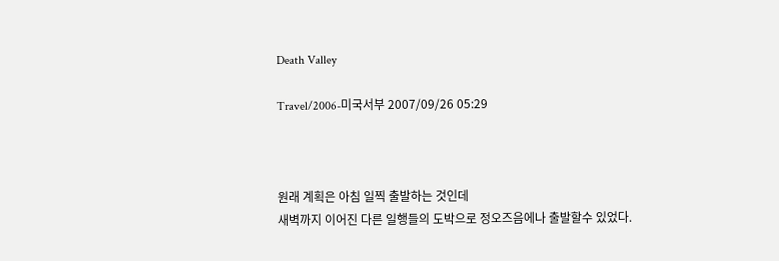Death Valley

Travel/2006-미국서부 2007/09/26 05:29



원래 계획은 아침 일찍 출발하는 것인데
새벽까지 이어진 다른 일행들의 도박으로 정오즈음에나 출발할수 있었다.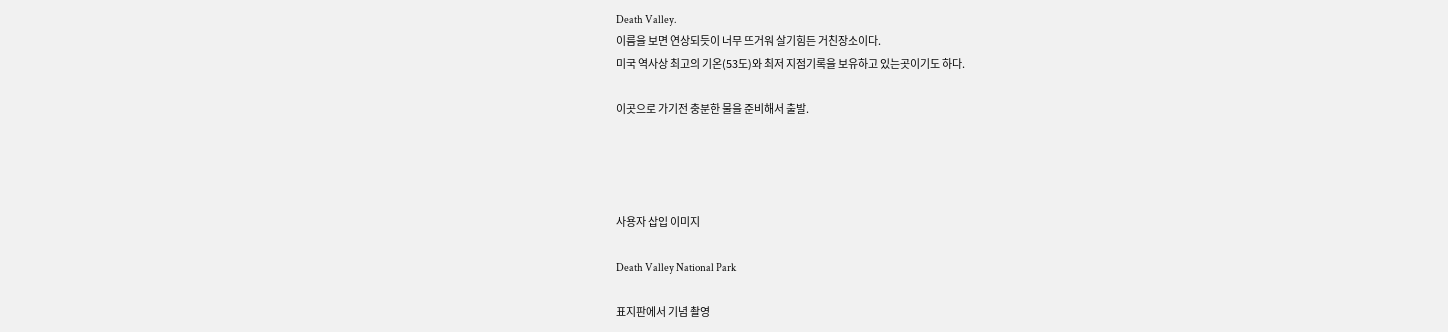Death Valley.
이름을 보면 연상되듯이 너무 뜨거워 살기힘든 거친장소이다.
미국 역사상 최고의 기온(53도)와 최저 지점기록을 보유하고 있는곳이기도 하다.

이곳으로 가기전 충분한 물을 준비해서 출발.




사용자 삽입 이미지

Death Valley National Park

표지판에서 기념 촬영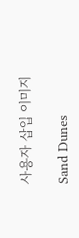사용자 삽입 이미지

Sand Dunes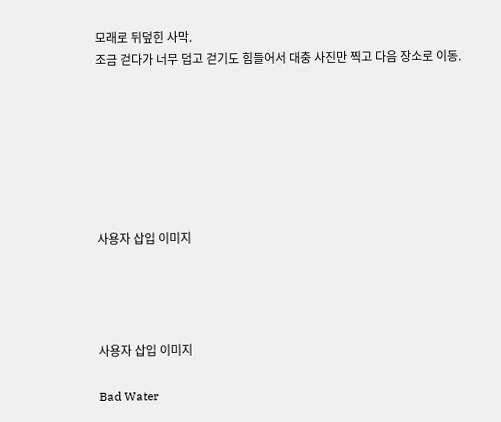모래로 뒤덮힌 사막.
조금 걷다가 너무 덥고 걷기도 힘들어서 대충 사진만 찍고 다음 장소로 이동.







사용자 삽입 이미지




사용자 삽입 이미지

Bad Water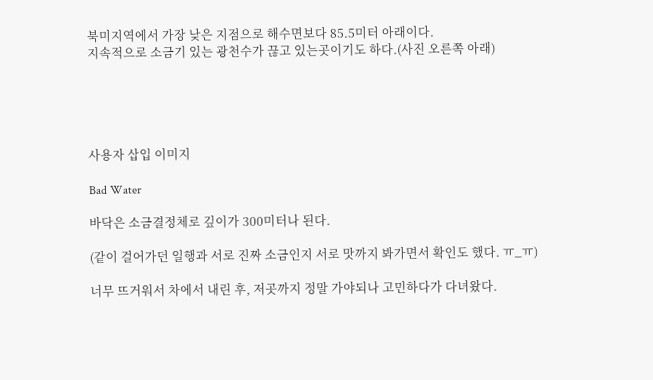북미지역에서 가장 낮은 지점으로 해수면보다 85.5미터 아래이다.
지속적으로 소금기 있는 광천수가 끊고 있는곳이기도 하다.(사진 오른쪽 아래)





사용자 삽입 이미지

Bad Water

바닥은 소금결정체로 깊이가 300미터나 된다.

(같이 걸어가던 일행과 서로 진짜 소금인지 서로 맛까지 봐가면서 확인도 했다. ㅠ_ㅠ)

너무 뜨거워서 차에서 내린 후, 저곳까지 정말 가야되나 고민하다가 다녀왔다.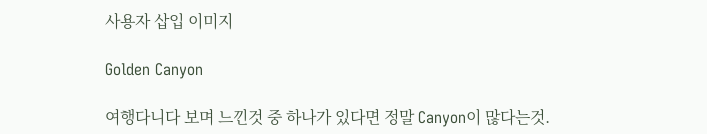사용자 삽입 이미지

Golden Canyon

여행다니다 보며 느낀것 중 하나가 있다면 정말 Canyon이 많다는것.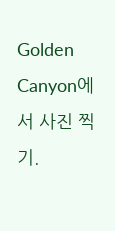Golden Canyon에서 사진 찍기.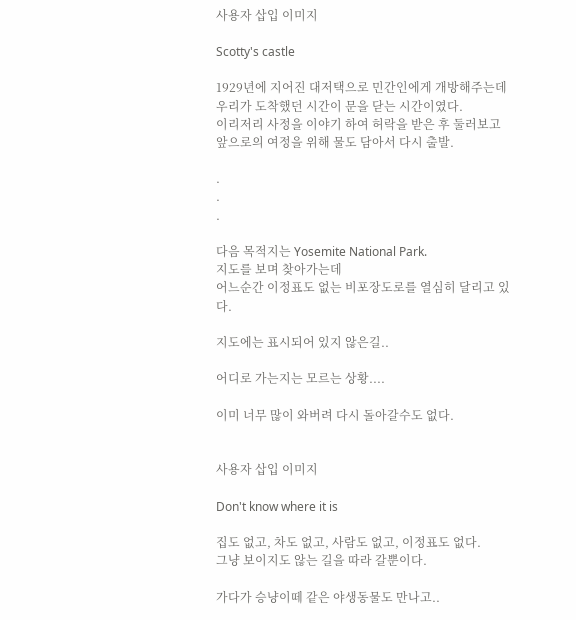사용자 삽입 이미지

Scotty's castle

1929년에 지어진 대저택으로 민간인에게 개방해주는데
우리가 도착했던 시간이 문을 닫는 시간이였다.
이리저리 사정을 이야기 하여 허락을 받은 후 둘러보고
앞으로의 여정을 위해 물도 담아서 다시 출발.

.
.
.

다음 목적지는 Yosemite National Park.
지도를 보며 찾아가는데
어느순간 이정표도 없는 비포장도로를 열심히 달리고 있다.

지도에는 표시되어 있지 않은길..

어디로 가는지는 모르는 상황....

이미 너무 많이 와버려 다시 돌아갈수도 없다.


사용자 삽입 이미지

Don't know where it is

집도 없고, 차도 없고, 사람도 없고, 이정표도 없다.
그냥 보이지도 않는 길을 따라 갈뿐이다.

가다가 승냥이떼 같은 야생동물도 만나고..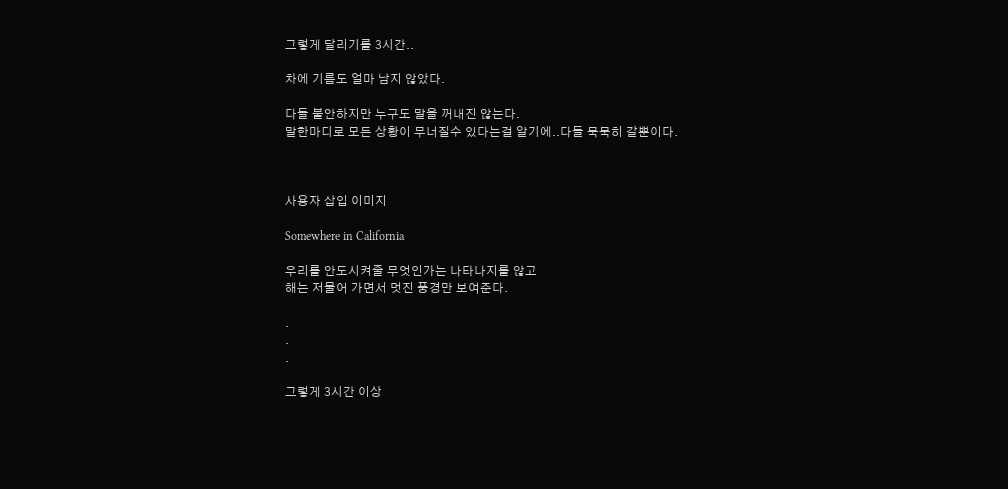그렇게 달리기를 3시간..

차에 기름도 얼마 남지 않았다.

다들 불안하지만 누구도 말을 꺼내진 않는다.
말한마디로 모든 상황이 무너질수 있다는걸 알기에..다들 묵묵히 갈뿐이다.



사용자 삽입 이미지

Somewhere in California

우리를 안도시켜줄 무엇인가는 나타나지를 않고
해는 저물어 가면서 멋진 풍경만 보여준다.

.
.
.

그렇게 3시간 이상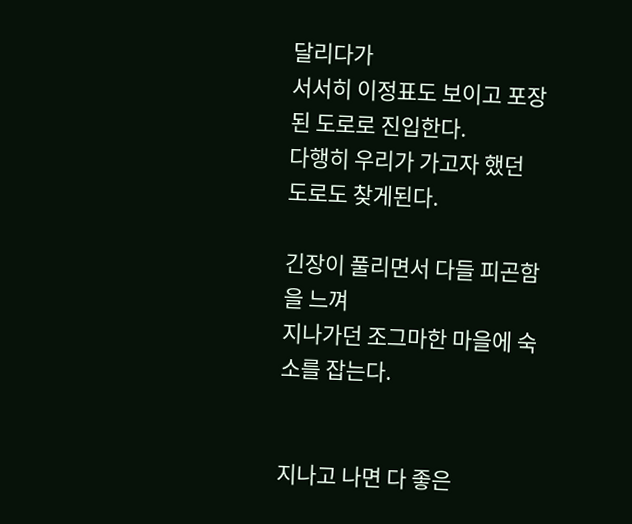달리다가
서서히 이정표도 보이고 포장된 도로로 진입한다.
다행히 우리가 가고자 했던 도로도 찾게된다.

긴장이 풀리면서 다들 피곤함을 느껴
지나가던 조그마한 마을에 숙소를 잡는다.


지나고 나면 다 좋은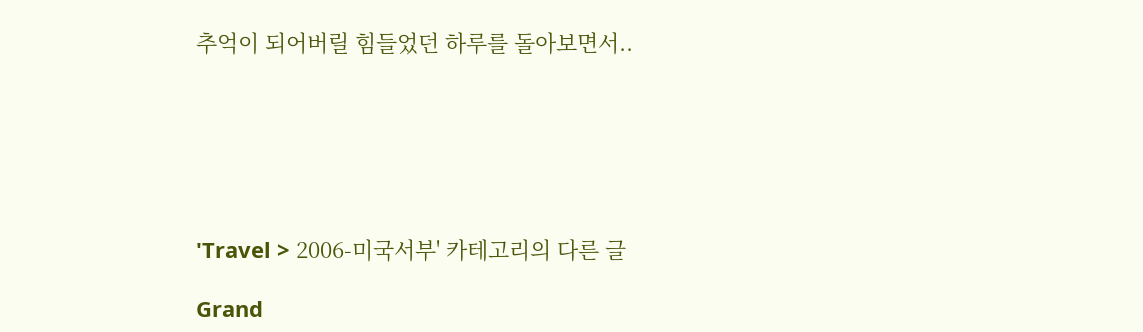추억이 되어버릴 힘들었던 하루를 돌아보면서..






'Travel > 2006-미국서부' 카테고리의 다른 글

Grand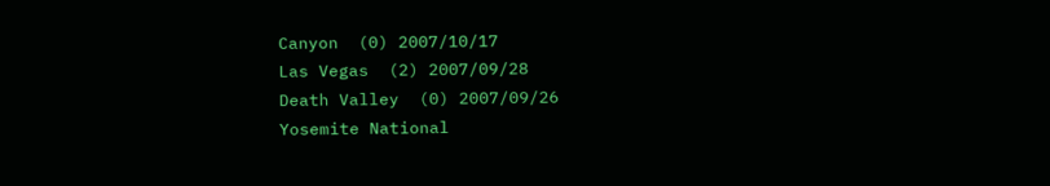Canyon  (0) 2007/10/17
Las Vegas  (2) 2007/09/28
Death Valley  (0) 2007/09/26
Yosemite National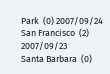Park  (0) 2007/09/24
San Francisco  (2) 2007/09/23
Santa Barbara  (0)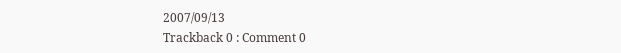2007/09/13
Trackback 0 : Comment 0